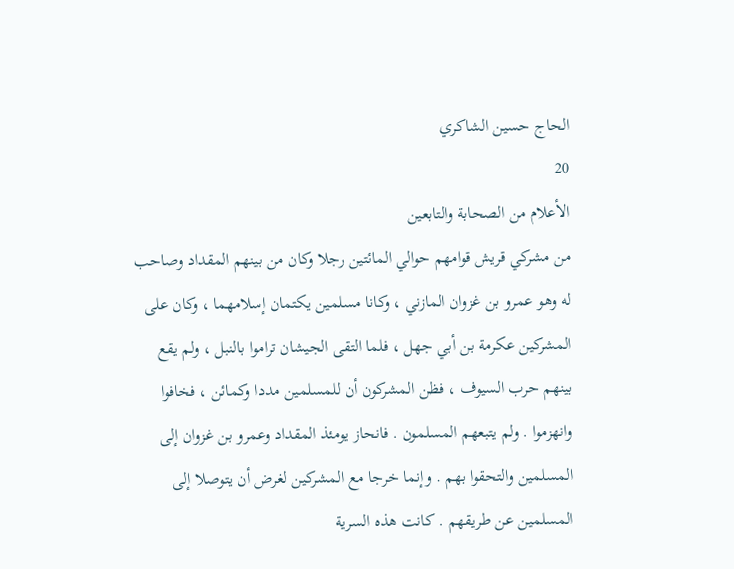الحاج حسين الشاكري
20
الأعلام من الصحابة والتابعين
من مشركي قريش قوامهم حوالي المائتين رجلا وكان من بينهم المقداد وصاحب له وهو عمرو بن غزوان المازني ، وكانا مسلمين يكتمان إسلامهما ، وكان على المشركين عكرمة بن أبي جهل ، فلما التقى الجيشان تراموا بالنبل ، ولم يقع بينهم حرب السيوف ، فظن المشركون أن للمسلمين مددا وكمائن ، فخافوا وانهزموا . ولم يتبعهم المسلمون . فانحاز يومئذ المقداد وعمرو بن غزوان إلى المسلمين والتحقوا بهم . وإنما خرجا مع المشركين لغرض أن يتوصلا إلى المسلمين عن طريقهم . كانت هذه السرية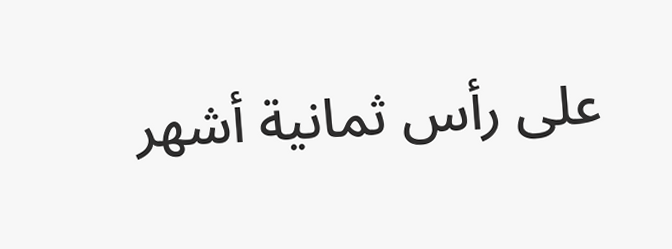على رأس ثمانية أشهر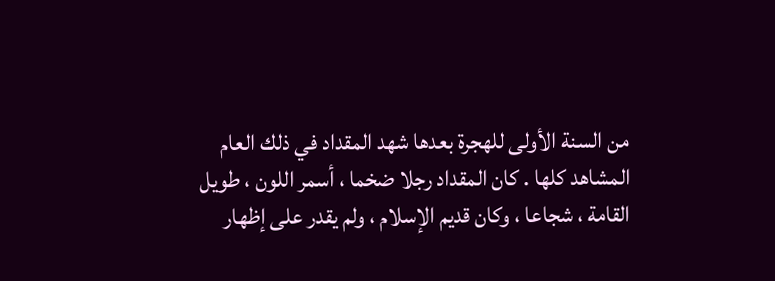من السنة الأولى للهجرة بعدها شهد المقداد في ذلك العام المشاهد كلها . كان المقداد رجلا ضخما ، أسمر اللون ، طويل القامة ، شجاعا ، وكان قديم الإسلام ، ولم يقدر على إظهار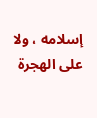إسلامه ، ولا على الهجرة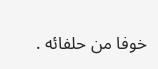خوفا من حلفائه .